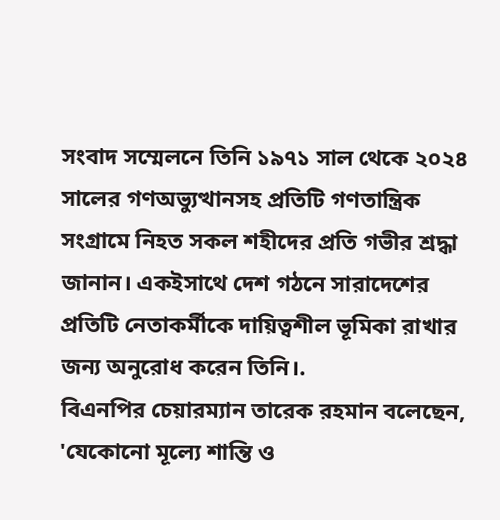সংবাদ সম্মেলনে তিনি ১৯৭১ সাল থেকে ২০২৪ সালের গণঅভ্যুত্থানসহ প্রতিটি গণতান্ত্রিক সংগ্রামে নিহত সকল শহীদের প্রতি গভীর শ্রদ্ধা জানান। একইসাথে দেশ গঠনে সারাদেশের প্রতিটি নেতাকর্মীকে দায়িত্বশীল ভূমিকা রাখার জন্য অনুরোধ করেন তিনি।.
বিএনপির চেয়ারম্যান তারেক রহমান বলেছেন, 'যেকোনো মূল্যে শান্তি ও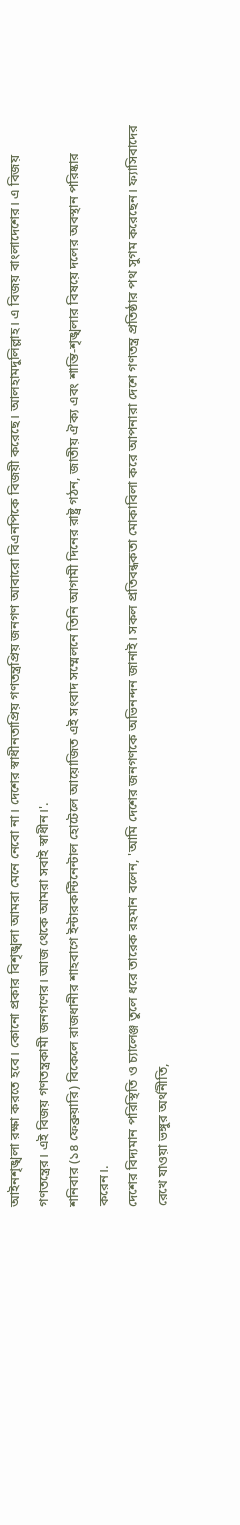আইনশৃঙ্খলা রক্ষা করতে হবে। কোনো প্রকার বিশৃঙ্খলা আমরা মেনে নেবো না। দেশের স্বাধীনতাপ্রিয় গণতন্ত্রপ্রিয় জনগণ আবারো বিএনপিকে বিজয়ী করেছে। আলহামদুলিল্লাহ। এ বিজয় বাংলাদেশের। এ বিজয় গণতন্ত্রের। এই বিজয় গণতন্ত্রকামী জনগণের। আজ থেকে আমরা সবাই স্বাধীন।'.
শনিবার (১৪ ফেব্রুয়ারি) বিকেলে রাজধানীর শাহবাগে ইন্টারকন্টিনেন্টাল হোটেলে আয়োজিত এই সংবাদ সম্মেলনে তিনি আগামী দিনের রাষ্ট্র গঠন, জাতীয় ঐক্য এবং শান্তি-শৃঙ্খলার বিষয়ে দলের অবস্থান পরিষ্কার করেন।.
দেশের বিদ্যমান পরিস্থিতি ও চ্যালেঞ্জ তুলে ধরে তারেক রহমান বলেন, 'আমি দেশের জনগণকে অভিনন্দন জানাই। সকল প্রতিবন্ধকতা মোকাবিলা করে আপনারা দেশে গণতন্ত্র প্রতিষ্ঠার পথ সুগম করেছেন। ফ্যাসিবাদের রেখে যাওয়া ভঙ্গুর অর্থনীতি,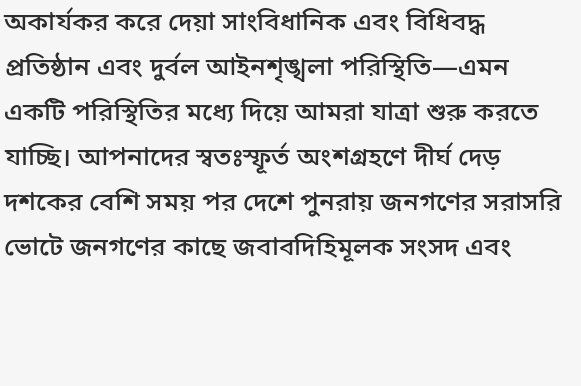অকার্যকর করে দেয়া সাংবিধানিক এবং বিধিবদ্ধ প্রতিষ্ঠান এবং দুর্বল আইনশৃঙ্খলা পরিস্থিতি—এমন একটি পরিস্থিতির মধ্যে দিয়ে আমরা যাত্রা শুরু করতে যাচ্ছি। আপনাদের স্বতঃস্ফূর্ত অংশগ্রহণে দীর্ঘ দেড় দশকের বেশি সময় পর দেশে পুনরায় জনগণের সরাসরি ভোটে জনগণের কাছে জবাবদিহিমূলক সংসদ এবং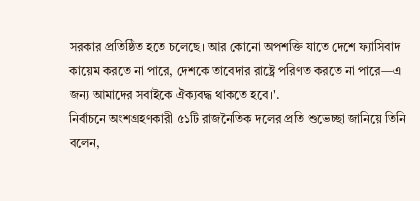সরকার প্রতিষ্ঠিত হতে চলেছে। আর কোনো অপশক্তি যাতে দেশে ফ্যাসিবাদ কায়েম করতে না পারে, দেশকে তাবেদার রাষ্ট্রে পরিণত করতে না পারে—এ জন্য আমাদের সবাইকে ঐক্যবদ্ধ থাকতে হবে।'.
নির্বাচনে অংশগ্রহণকারী ৫১টি রাজনৈতিক দলের প্রতি শুভেচ্ছা জানিয়ে তিনি বলেন,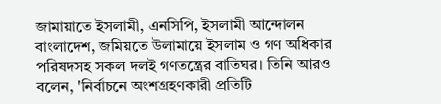জামায়াতে ইসলামী, এনসিপি, ইসলামী আন্দোলন বাংলাদেশ, জমিয়তে উলামায়ে ইসলাম ও গণ অধিকার পরিষদসহ সকল দলই গণতন্ত্রের বাতিঘর। তিনি আরও বলেন, 'নির্বাচনে অংশগ্রহণকারী প্রতিটি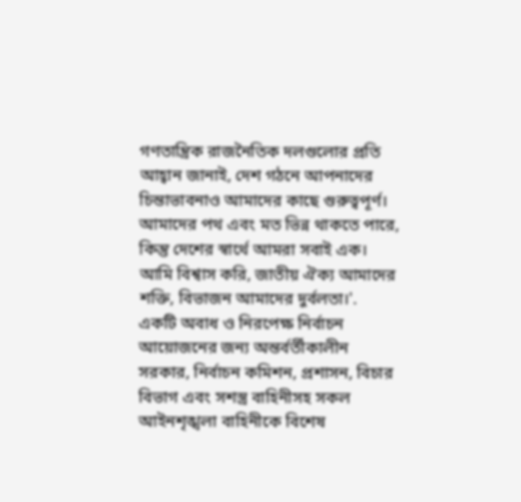গণতান্ত্রিক রাজনৈতিক দলগুলোর প্রতি আহ্বান জানাই, দেশ গঠনে আপনাদের চিন্তাভাবনাও আমাদের কাছে গুরুত্বপূর্ণ। আমাদের পথ এবং মত ভিন্ন থাকতে পারে, কিন্তু দেশের স্বার্থে আমরা সবাই এক। আমি বিশ্বাস করি, জাতীয় ঐক্য আমাদের শক্তি, বিভাজন আমাদের দুর্বলতা।'.
একটি অবাধ ও নিরপেক্ষ নির্বাচন আয়োজনের জন্য অন্তর্বর্তীকালীন সরকার, নির্বাচন কমিশন, প্রশাসন, বিচার বিভাগ এবং সশস্ত্র বাহিনীসহ সকল আইনশৃঙ্খলা বাহিনীকে বিশেষ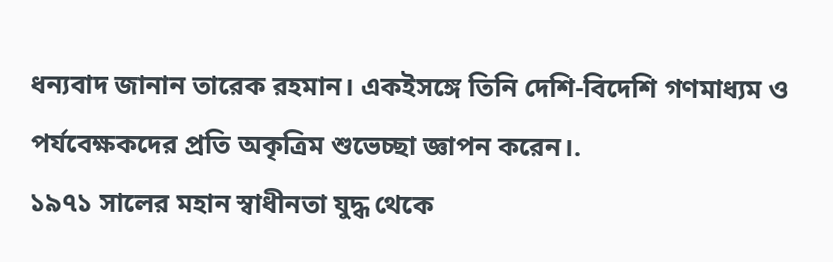ধন্যবাদ জানান তারেক রহমান। একইসঙ্গে তিনি দেশি-বিদেশি গণমাধ্যম ও পর্যবেক্ষকদের প্রতি অকৃত্রিম শুভেচ্ছা জ্ঞাপন করেন।.
১৯৭১ সালের মহান স্বাধীনতা যুদ্ধ থেকে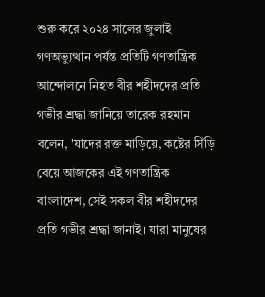শুরু করে ২০২৪ সালের জুলাই গণঅভ্যুত্থান পর্যন্ত প্রতিটি গণতান্ত্রিক আন্দোলনে নিহত বীর শহীদদের প্রতি গভীর শ্রদ্ধা জানিয়ে তারেক রহমান বলেন, 'যাদের রক্ত মাড়িয়ে, কষ্টের সিঁড়ি বেয়ে আজকের এই গণতান্ত্রিক বাংলাদেশ, সেই সকল বীর শহীদদের প্রতি গভীর শ্রদ্ধা জানাই। যারা মানুষের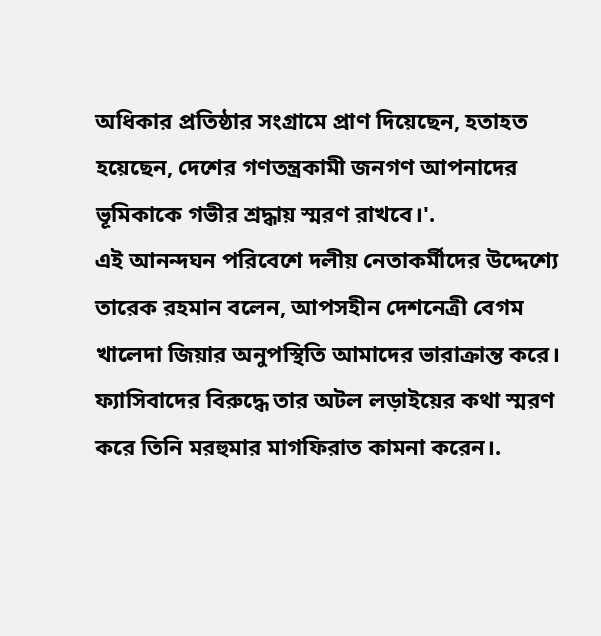অধিকার প্রতিষ্ঠার সংগ্রামে প্রাণ দিয়েছেন, হতাহত হয়েছেন, দেশের গণতন্ত্রকামী জনগণ আপনাদের ভূমিকাকে গভীর শ্রদ্ধায় স্মরণ রাখবে।'.
এই আনন্দঘন পরিবেশে দলীয় নেতাকর্মীদের উদ্দেশ্যে তারেক রহমান বলেন, আপসহীন দেশনেত্রী বেগম খালেদা জিয়ার অনুপস্থিতি আমাদের ভারাক্রান্ত করে। ফ্যাসিবাদের বিরুদ্ধে তার অটল লড়াইয়ের কথা স্মরণ করে তিনি মরহুমার মাগফিরাত কামনা করেন।.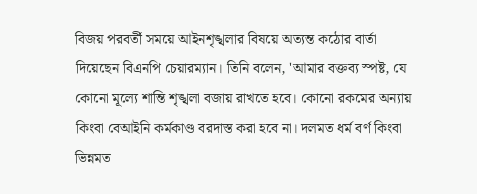বিজয় পরবর্তী সময়ে আইনশৃঙ্খলার বিষয়ে অত্যন্ত কঠোর বার্তা দিয়েছেন বিএনপি চেয়ারম্যান। তিনি বলেন, 'আমার বক্তব্য স্পষ্ট, যে কোনো মূল্যে শান্তি শৃঙ্খলা বজায় রাখতে হবে। কোনো রকমের অন্যায় কিংবা বেআইনি কর্মকাণ্ড বরদাস্ত করা হবে না। দলমত ধর্ম বর্ণ কিংবা ভিন্নমত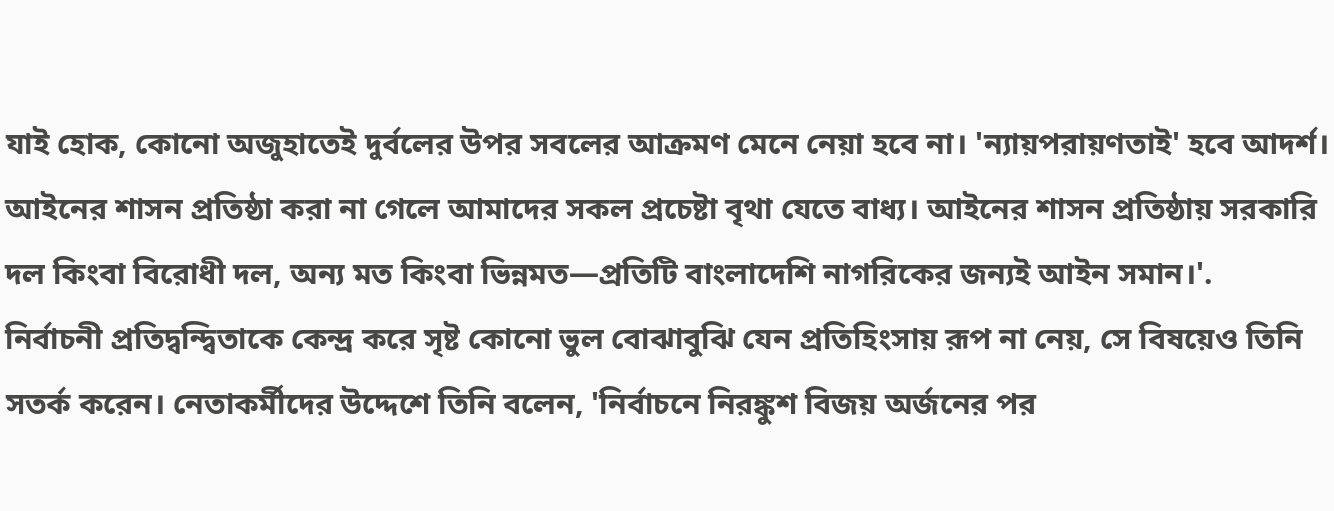যাই হোক, কোনো অজুহাতেই দুর্বলের উপর সবলের আক্রমণ মেনে নেয়া হবে না। 'ন্যায়পরায়ণতাই' হবে আদর্শ। আইনের শাসন প্রতিষ্ঠা করা না গেলে আমাদের সকল প্রচেষ্টা বৃথা যেতে বাধ্য। আইনের শাসন প্রতিষ্ঠায় সরকারি দল কিংবা বিরোধী দল, অন্য মত কিংবা ভিন্নমত—প্রতিটি বাংলাদেশি নাগরিকের জন্যই আইন সমান।'.
নির্বাচনী প্রতিদ্বন্দ্বিতাকে কেন্দ্র করে সৃষ্ট কোনো ভুল বোঝাবুঝি যেন প্রতিহিংসায় রূপ না নেয়, সে বিষয়েও তিনি সতর্ক করেন। নেতাকর্মীদের উদ্দেশে তিনি বলেন, 'নির্বাচনে নিরঙ্কুশ বিজয় অর্জনের পর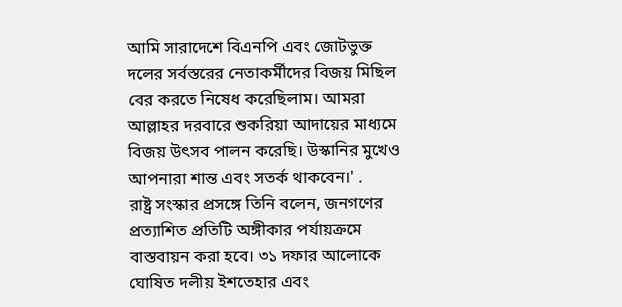আমি সারাদেশে বিএনপি এবং জোটভুক্ত দলের সর্বস্তরের নেতাকর্মীদের বিজয় মিছিল বের করতে নিষেধ করেছিলাম। আমরা আল্লাহর দরবারে শুকরিয়া আদায়ের মাধ্যমে বিজয় উৎসব পালন করেছি। উস্কানির মুখেও আপনারা শান্ত এবং সতর্ক থাকবেন।' .
রাষ্ট্র সংস্কার প্রসঙ্গে তিনি বলেন, জনগণের প্রত্যাশিত প্রতিটি অঙ্গীকার পর্যায়ক্রমে বাস্তবায়ন করা হবে। ৩১ দফার আলোকে ঘোষিত দলীয় ইশতেহার এবং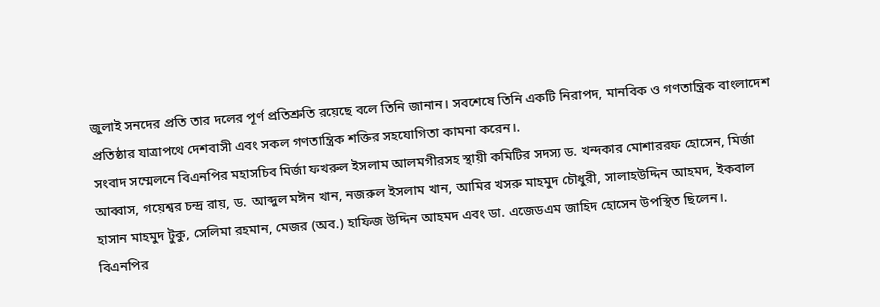জুলাই সনদের প্রতি তার দলের পূর্ণ প্রতিশ্রুতি রয়েছে বলে তিনি জানান। সবশেষে তিনি একটি নিরাপদ, মানবিক ও গণতান্ত্রিক বাংলাদেশ প্রতিষ্ঠার যাত্রাপথে দেশবাসী এবং সকল গণতান্ত্রিক শক্তির সহযোগিতা কামনা করেন।.
সংবাদ সম্মেলনে বিএনপির মহাসচিব মির্জা ফখরুল ইসলাম আলমগীরসহ স্থায়ী কমিটির সদস্য ড. খন্দকার মোশাররফ হোসেন, মির্জা আব্বাস, গয়েশ্বর চন্দ্র রায়, ড. আব্দুল মঈন খান, নজরুল ইসলাম খান, আমির খসরু মাহমুদ চৌধুরী, সালাহউদ্দিন আহমদ, ইকবাল হাসান মাহমুদ টুকু, সেলিমা রহমান, মেজর (অব.) হাফিজ উদ্দিন আহমদ এবং ডা. এজেডএম জাহিদ হোসেন উপস্থিত ছিলেন।.
বিএনপির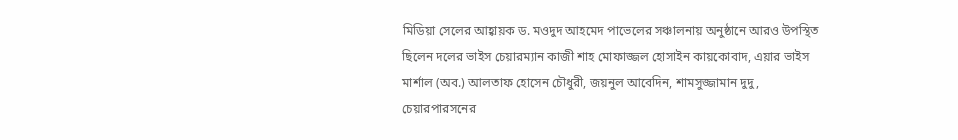মিডিয়া সেলের আহ্বায়ক ড. মওদুদ আহমেদ পাভেলের সঞ্চালনায় অনুষ্ঠানে আরও উপস্থিত ছিলেন দলের ভাইস চেয়ারম্যান কাজী শাহ মোফাজ্জল হোসাইন কায়কোবাদ, এয়ার ভাইস মার্শাল (অব.) আলতাফ হোসেন চৌধুরী, জয়নুল আবেদিন, শামসুজ্জামান দুদু, চেয়ারপারসনের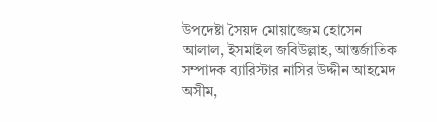উপদেষ্টা সৈয়দ মোয়াজ্জেম হোসেন আলাল, ইসমাইল জবিউল্লাহ, আন্তর্জাতিক সম্পাদক ব্যারিস্টার নাসির উদ্দীন আহমেদ অসীম,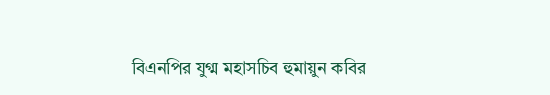বিএনপির যুগ্ম মহাসচিব হুমায়ুন কবির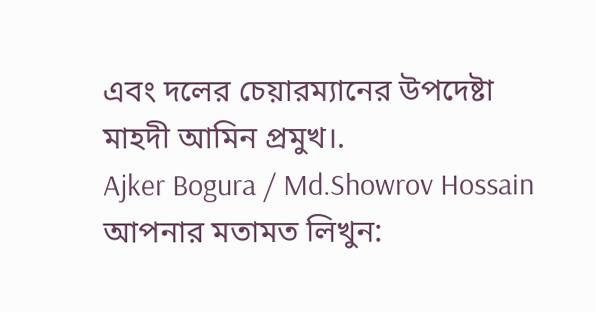এবং দলের চেয়ারম্যানের উপদেষ্টা মাহদী আমিন প্রমুখ।.
Ajker Bogura / Md.Showrov Hossain
আপনার মতামত লিখুন: